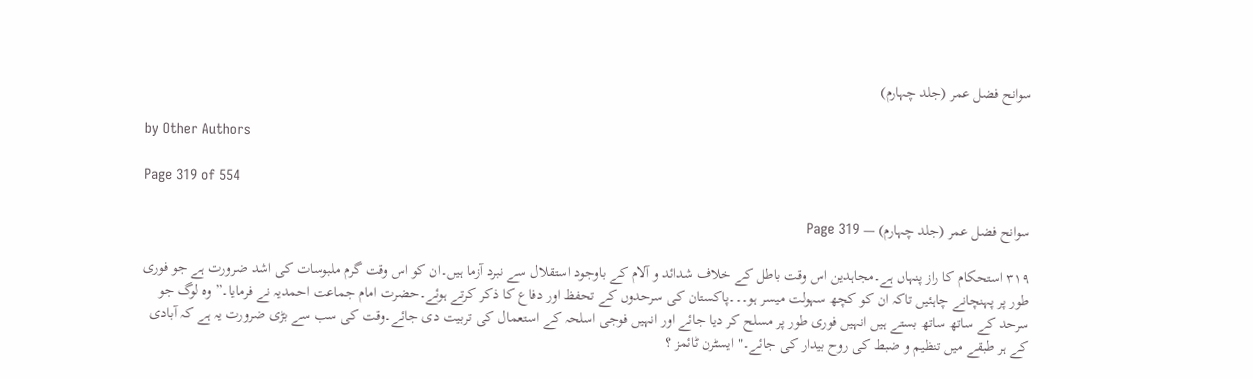سوانح فضل عمر (جلد چہارم)

by Other Authors

Page 319 of 554

سوانح فضل عمر (جلد چہارم) — Page 319

٣١٩ استحکام کا راز پنہاں ہے۔مجاہدین اس وقت باطل کے خلاف شدائد و آلام کے باوجود استقلال سے نبرد آزما ہیں۔ان کو اس وقت گرم ملبوسات کی اشد ضرورت ہے جو فوری طور پر پہنچانے چاہئیں تاکہ ان کو کچھ سہولت میسر ہو۔۔۔پاکستان کی سرحدوں کے تحفظ اور دفاع کا ذکر کرتے ہوئے۔حضرت امام جماعت احمدیہ نے فرمایا۔” وہ لوگ جو سرحد کے ساتھ ساتھ بستے ہیں انہیں فوری طور پر مسلح کر دیا جائے اور انہیں فوجی اسلحہ کے استعمال کی تربیت دی جائے۔وقت کی سب سے بڑی ضرورت یہ ہے کہ آبادی کے ہر طبقے میں تنظیم و ضبط کی روح بیدار کی جائے۔" ایسٹرن ٹائمز ؟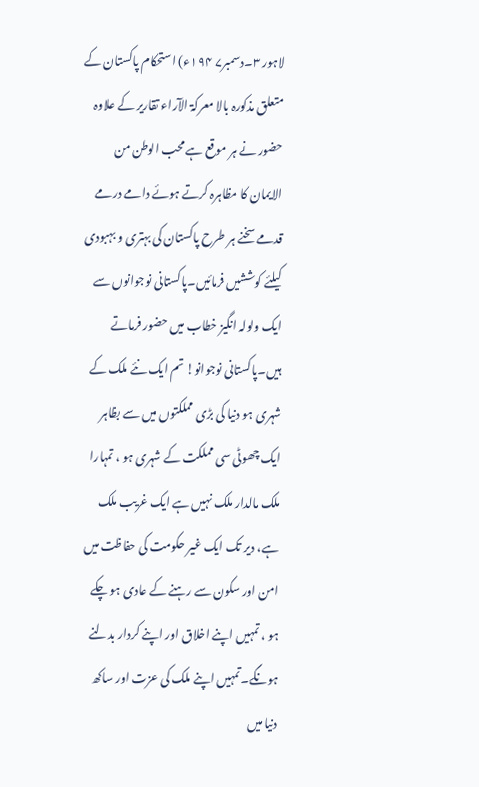لاہور ۳۔دسمبر۷ ۱۹۴ء) استحکام پاکستان کے متعلق مذکورہ بالا معرکۃ الآراء تقاریر کے علاوہ حضور نے ہر موقع ہے محب الوطن من الایمان کا مظاہرہ کرتے ہوئے دامے درمے قدمے سخنے ہر طرح پاکستان کی بہتری و بہبودی کیلئے کوششیں فرمائیں۔پاکستانی نوجوانوں سے ایک ولولہ انگیز خطاب میں حضور فرماتے ہیں۔پاکستانی نوجوانو! تم ایک نئے ملک کے شہری ہو دنیا کی بڑی مملکتوں میں سے بظاہر ایک چھوٹی سی مملکت کے شہری ہو ، تمہارا ملک مالدار ملک نہیں ہے ایک غریب ملک ہے، دیر تک ایک غیر حکومت کی حفاظت میں امن اور سکون سے رہنے کے عادی ہو چکے ہو ، تمہیں اپنے اخلاق اور اپنے کردار بدلنے ہونگے۔تمہیں اپنے ملک کی عزت اور ساکھ دنیا میں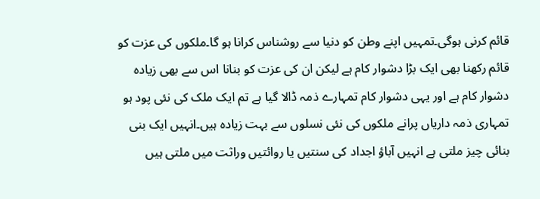قائم کرنی ہوگی۔تمہیں اپنے وطن کو دنیا سے روشناس کرانا ہو گا۔ملکوں کی عزت کو قائم رکھنا بھی ایک بڑا دشوار کام ہے لیکن ان کی عزت کو بنانا اس سے بھی زیادہ دشوار کام ہے اور یہی دشوار کام تمہارے ذمہ ڈالا گیا ہے تم ایک ملک کی نئی پود ہو تمہاری ذمہ داریاں پرانے ملکوں کی نئی نسلوں سے بہت زیادہ ہیں۔انہیں ایک بنی بنائی چیز ملتی ہے انہیں آباؤ اجداد کی سنتیں یا روائتیں وراثت میں ملتی ہیں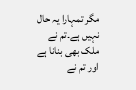مگر تمہارا یہ حال نہیں ہے۔تم نے ملک بھی بنانا ہے اور تم نے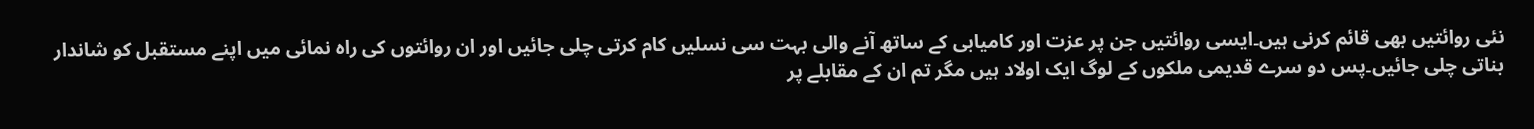نئی روائتیں بھی قائم کرنی ہیں۔ایسی روائتیں جن پر عزت اور کامیابی کے ساتھ آنے والی بہت سی نسلیں کام کرتی چلی جائیں اور ان روائتوں کی راہ نمائی میں اپنے مستقبل کو شاندار بناتی چلی جائیں۔پس دو سرے قدیمی ملکوں کے لوگ ایک اولاد ہیں مگر تم ان کے مقابلے پر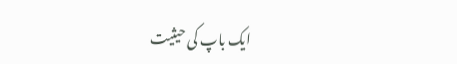ایک باپ کی حیثیت